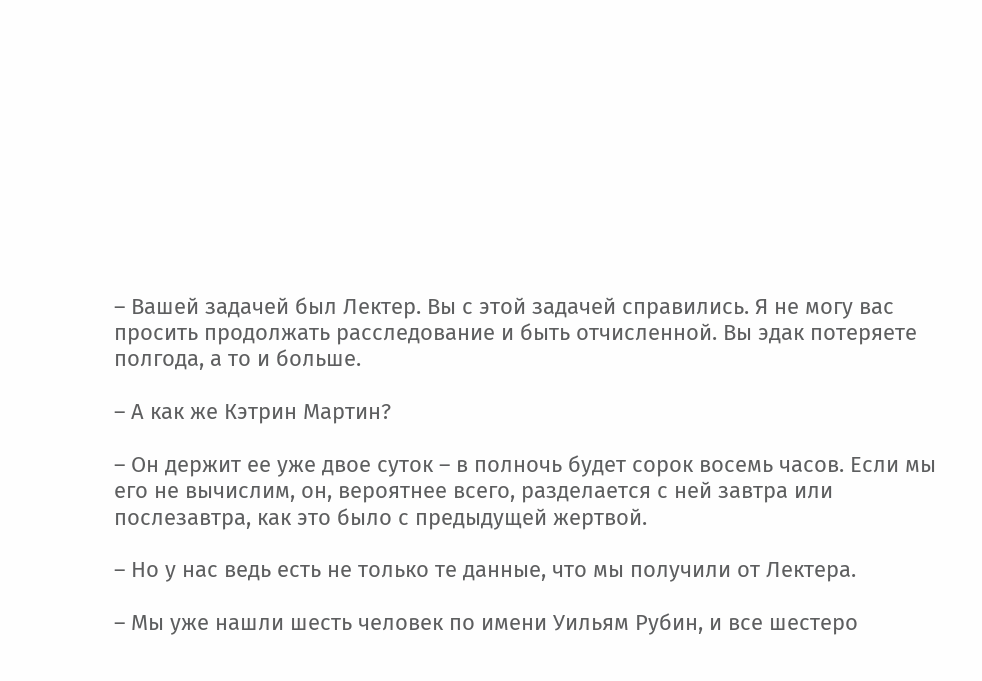– Вашей задачей был Лектер. Вы с этой задачей справились. Я не могу вас просить продолжать расследование и быть отчисленной. Вы эдак потеряете полгода, а то и больше.

– А как же Кэтрин Мартин?

– Он держит ее уже двое суток – в полночь будет сорок восемь часов. Если мы его не вычислим, он, вероятнее всего, разделается с ней завтра или послезавтра, как это было с предыдущей жертвой.

– Но у нас ведь есть не только те данные, что мы получили от Лектера.

– Мы уже нашли шесть человек по имени Уильям Рубин, и все шестеро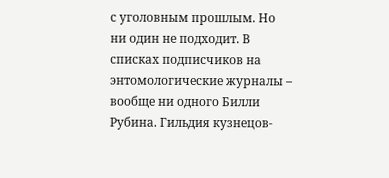с уголовным прошлым. Но ни один не подходит. В списках подписчиков на энтомологические журналы – вообще ни одного Билли Рубина. Гильдия кузнецов-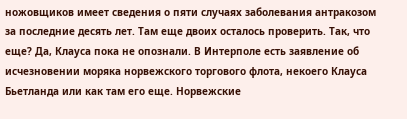ножовщиков имеет сведения о пяти случаях заболевания антракозом за последние десять лет. Там еще двоих осталось проверить. Так, что еще? Да, Клауса пока не опознали. В Интерполе есть заявление об исчезновении моряка норвежского торгового флота, некоего Клауса Бьетланда или как там его еще. Норвежские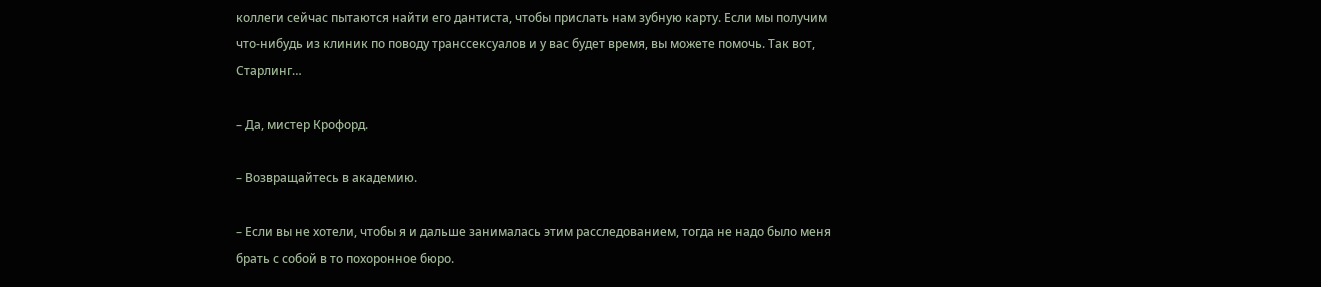коллеги сейчас пытаются найти его дантиста, чтобы прислать нам зубную карту. Если мы получим что-нибудь из клиник по поводу транссексуалов и у вас будет время, вы можете помочь. Так вот, Старлинг…

– Да, мистер Крофорд.

– Возвращайтесь в академию.

– Если вы не хотели, чтобы я и дальше занималась этим расследованием, тогда не надо было меня брать с собой в то похоронное бюро.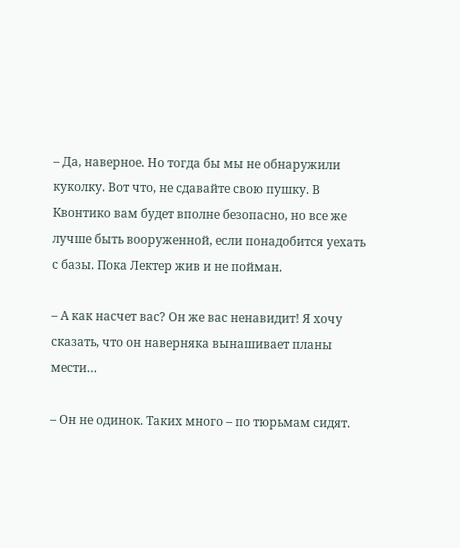– Да, наверное. Но тогда бы мы не обнаружили куколку. Вот что, не сдавайте свою пушку. В Квонтико вам будет вполне безопасно, но все же лучше быть вооруженной, если понадобится уехать с базы. Пока Лектер жив и не пойман.

– А как насчет вас? Он же вас ненавидит! Я хочу сказать, что он наверняка вынашивает планы мести…

– Он не одинок. Таких много – по тюрьмам сидят.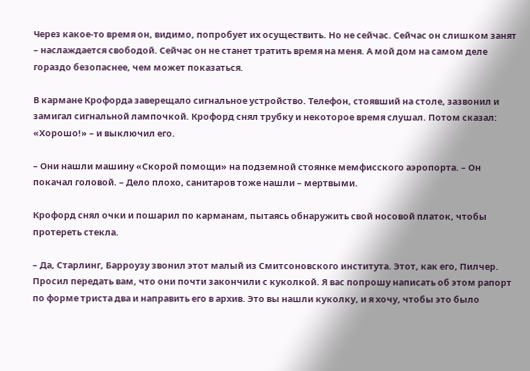Через какое-то время он, видимо, попробует их осуществить. Но не сейчас. Сейчас он слишком занят – наслаждается свободой. Сейчас он не станет тратить время на меня. А мой дом на самом деле гораздо безопаснее, чем может показаться.

В кармане Крофорда заверещало сигнальное устройство. Телефон, стоявший на столе, зазвонил и замигал сигнальной лампочкой. Крофорд снял трубку и некоторое время слушал. Потом сказал: «Хорошо!» – и выключил его.

– Они нашли машину «Скорой помощи» на подземной стоянке мемфисского аэропорта. – Он покачал головой. – Дело плохо, санитаров тоже нашли – мертвыми.

Крофорд снял очки и пошарил по карманам, пытаясь обнаружить свой носовой платок, чтобы протереть стекла.

– Да, Старлинг, Барроузу звонил этот малый из Смитсоновского института. Этот, как его, Пилчер. Просил передать вам, что они почти закончили с куколкой. Я вас попрошу написать об этом рапорт по форме триста два и направить его в архив. Это вы нашли куколку, и я хочу, чтобы это было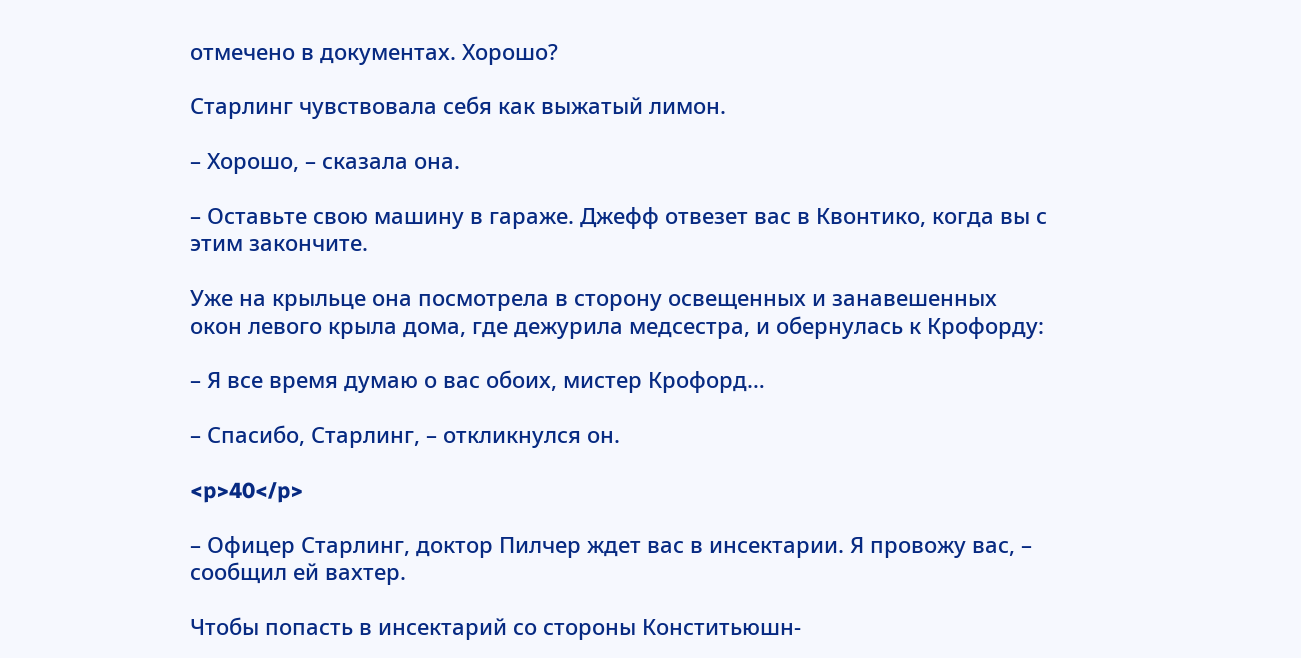отмечено в документах. Хорошо?

Старлинг чувствовала себя как выжатый лимон.

– Хорошо, – сказала она.

– Оставьте свою машину в гараже. Джефф отвезет вас в Квонтико, когда вы с этим закончите.

Уже на крыльце она посмотрела в сторону освещенных и занавешенных окон левого крыла дома, где дежурила медсестра, и обернулась к Крофорду:

– Я все время думаю о вас обоих, мистер Крофорд…

– Спасибо, Старлинг, – откликнулся он.

<p>40</p>

– Офицер Старлинг, доктор Пилчер ждет вас в инсектарии. Я провожу вас, – сообщил ей вахтер.

Чтобы попасть в инсектарий со стороны Конститьюшн-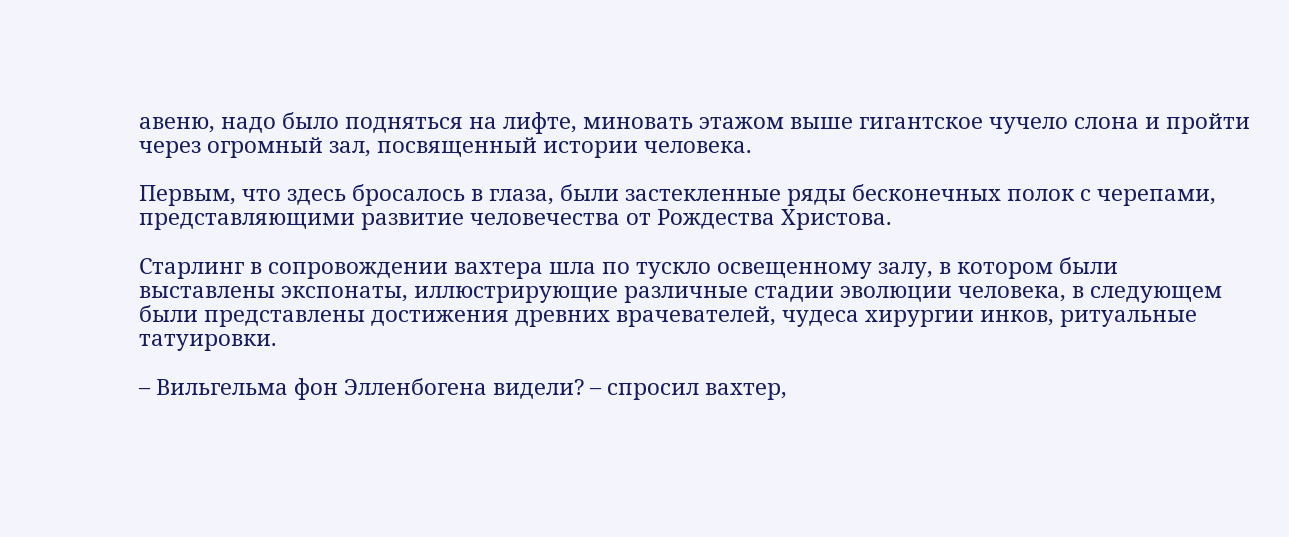авеню, надо было подняться на лифте, миновать этажом выше гигантское чучело слона и пройти через огромный зал, посвященный истории человека.

Первым, что здесь бросалось в глаза, были застекленные ряды бесконечных полок с черепами, представляющими развитие человечества от Рождества Христова.

Старлинг в сопровождении вахтера шла по тускло освещенному залу, в котором были выставлены экспонаты, иллюстрирующие различные стадии эволюции человека, в следующем были представлены достижения древних врачевателей, чудеса хирургии инков, ритуальные татуировки.

– Вильгельма фон Элленбогена видели? – спросил вахтер,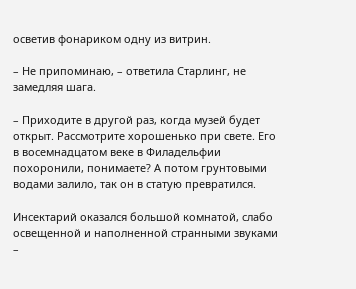осветив фонариком одну из витрин.

– Не припоминаю, – ответила Старлинг, не замедляя шага.

– Приходите в другой раз, когда музей будет открыт. Рассмотрите хорошенько при свете. Его в восемнадцатом веке в Филадельфии похоронили, понимаете? А потом грунтовыми водами залило, так он в статую превратился.

Инсектарий оказался большой комнатой, слабо освещенной и наполненной странными звуками –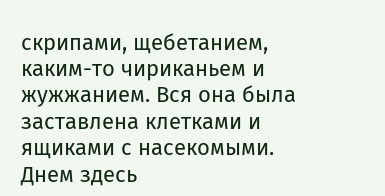скрипами, щебетанием, каким-то чириканьем и жужжанием. Вся она была заставлена клетками и ящиками с насекомыми. Днем здесь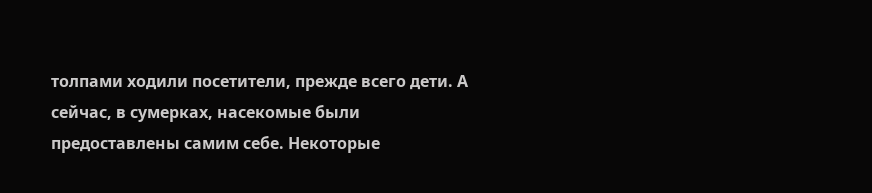толпами ходили посетители, прежде всего дети. А сейчас, в сумерках, насекомые были предоставлены самим себе. Некоторые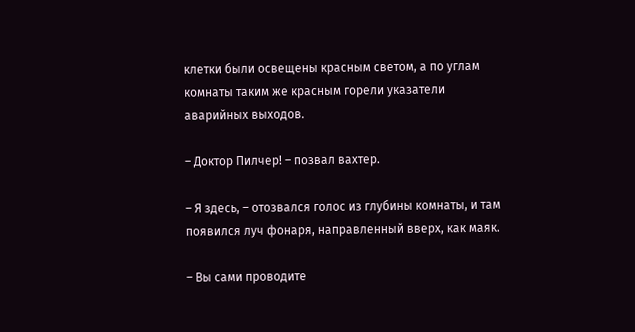клетки были освещены красным светом, а по углам комнаты таким же красным горели указатели аварийных выходов.

– Доктор Пилчер! – позвал вахтер.

– Я здесь, – отозвался голос из глубины комнаты, и там появился луч фонаря, направленный вверх, как маяк.

– Вы сами проводите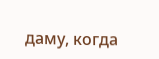даму, когда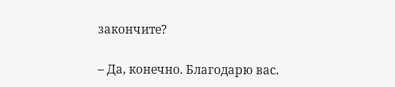закончите?

– Да, конечно. Благодарю вас.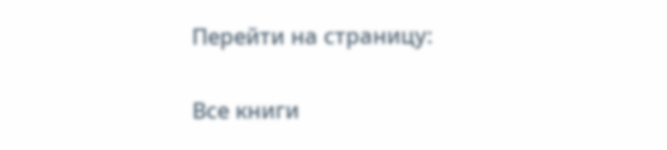Перейти на страницу:

Все книги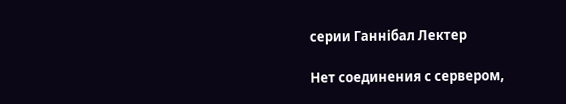серии Ганнібал Лектер

Нет соединения с сервером,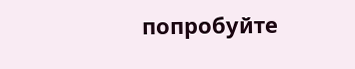попробуйте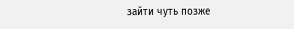зайти чуть позже